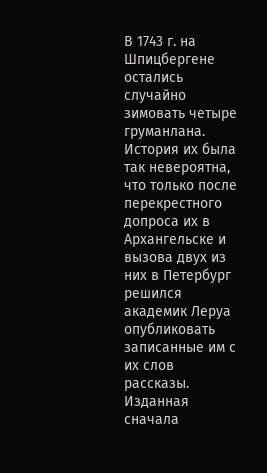В 1743 г. на Шпицбергене остались случайно зимовать четыре груманлана.
История их была так невероятна, что только после перекрестного допроса их в Архангельске и вызова двух из них в Петербург решился академик Леруа опубликовать записанные им с их слов рассказы.
Изданная сначала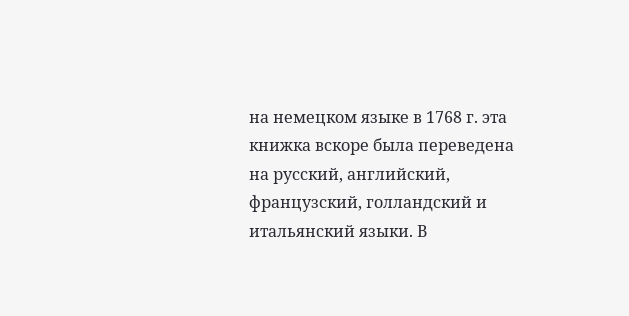на немецком языке в 1768 г. эта книжка вскоре была переведена на русский, английский, французский, голландский и итальянский языки. В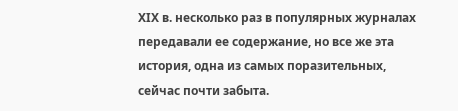XIX в. несколько раз в популярных журналах передавали ее содержание, но все же эта история, одна из самых поразительных, сейчас почти забыта.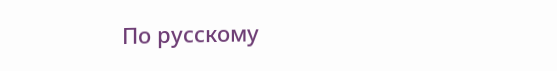По русскому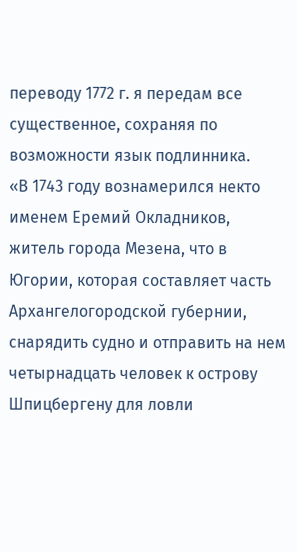переводу 1772 г. я передам все существенное, сохраняя по возможности язык подлинника.
«В 1743 году вознамерился некто именем Еремий Окладников, житель города Мезена, что в Югории, которая составляет часть Архангелогородской губернии, снарядить судно и отправить на нем четырнадцать человек к острову Шпицбергену для ловли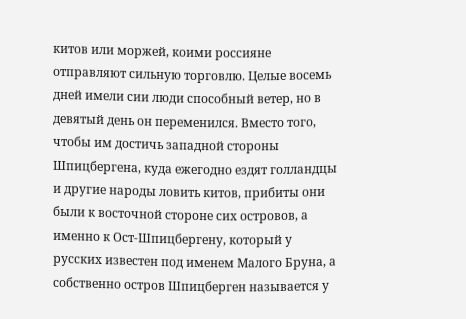китов или моржей, коими россияне отправляют сильную торговлю. Целые восемь дней имели сии люди способный ветер, но в девятый день он переменился. Вместо того, чтобы им достичь западной стороны Шпицбергена, куда ежегодно ездят голландцы и другие народы ловить китов, прибиты они были к восточной стороне сих островов, а именно к Ост-Шпицбергену, который у русских известен под именем Малого Бруна, а собственно остров Шпицберген называется у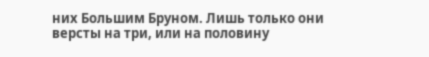них Большим Бруном. Лишь только они версты на три, или на половину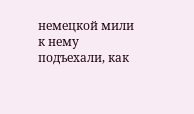немецкой мили к нему подъехали, как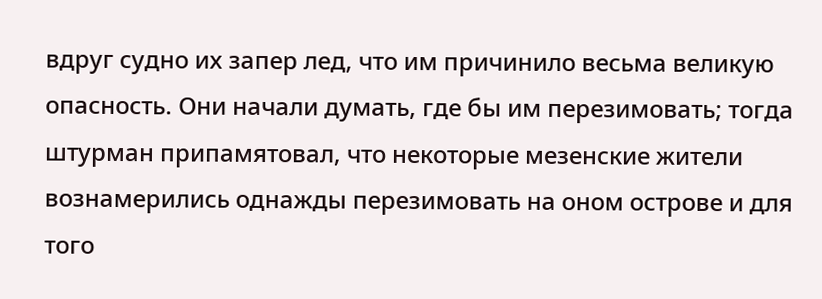вдруг судно их запер лед, что им причинило весьма великую опасность. Они начали думать, где бы им перезимовать; тогда штурман припамятовал, что некоторые мезенские жители вознамерились однажды перезимовать на оном острове и для того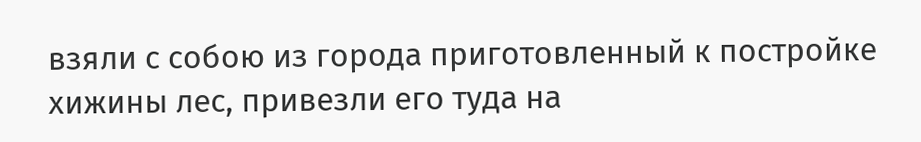взяли с собою из города приготовленный к постройке хижины лес, привезли его туда на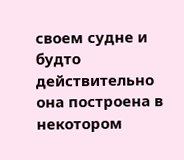своем судне и будто действительно она построена в некотором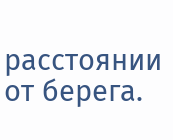расстоянии от берега.